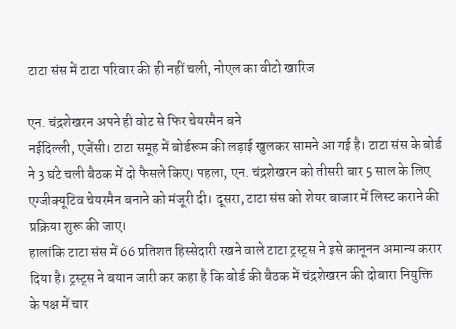टाटा संस में टाटा परिवार की ही नहीं चली, नोएल का वीटो खारिज

एन. चंद्रशेखरन अपने ही वोट से फिर चेयरमैन बने
नईदिल्ली, एजेंसी। टाटा समूह में बोर्डरूम की लड़ाई खुलकर सामने आ गई है। टाटा संस के बोर्ड ने 3 घंटे चली बैठक में दो फैसले किए। पहला, एन. चंद्रशेखरन को तीसरी बार 5 साल के लिए एग्जीक्यूटिव चेयरमैन बनाने को मंजूरी दी। दूसरा, टाटा संस को शेयर बाजार में लिस्ट कराने की प्रक्रिया शुरू की जाए।
हालांकि टाटा संस में 66 प्रतिशत हिस्सेदारी रखने वाले टाटा ट्रस्ट्स ने इसे कानूनन अमान्य करार दिया है। ट्रस्ट्स ने बयान जारी कर कहा है कि बोर्ड की बैठक में चंद्रशेखरन की दोबारा नियुक्ति के पक्ष में चार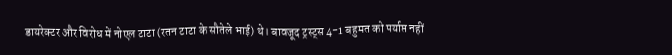डायरेक्टर और विरोध में नोएल टाटा (रतन टाटा के सौतेले भाई) थे। बावजूद ट्रस्ट्स 4-1 बहुमत को पर्याप्त नहीं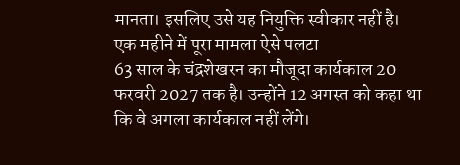मानता। इसलिए उसे यह नियुक्ति स्वीकार नहीं है।
एक महीने में पूरा मामला ऐसे पलटा
63 साल के चंद्रशेखरन का मौजूदा कार्यकाल 20 फरवरी 2027 तक है। उन्होंने 12 अगस्त को कहा था कि वे अगला कार्यकाल नहीं लेंगे।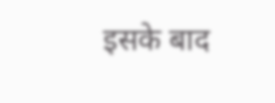इसके बाद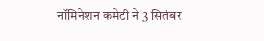नॉमिनेशन कमेटी ने 3 सितंबर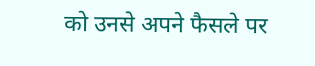को उनसे अपने फैसले पर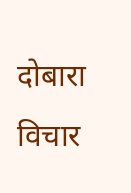दोबारा विचार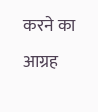करने का आग्रह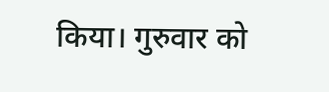किया। गुरुवार को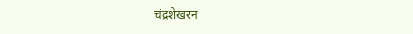चंद्रशेखरन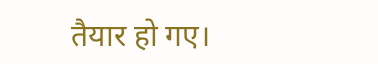तैयार हो गए।